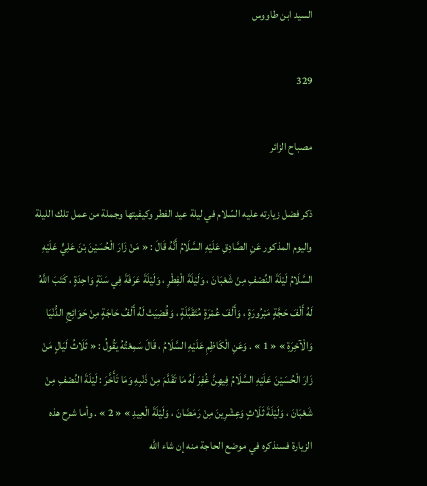السيد ابن طاووس

329

مصباح الزائر

ذكر فضل زيارته عليه السّلام في ليلة عيد الفطر وكيفيتها وجملة من عمل تلك الليلة واليوم المذكور عَنِ الصَّادِقِ عَلَيْهِ السَّلَامُ أَنَّهُ قَالَ : « مَنْ زَارَ الْحُسَيْنَ بْنَ عَلِيٍّ عَلَيْهِ السَّلَامُ لَيْلَةَ النِّصْفِ مِنْ شَعْبَانَ ، وَلَيْلَةَ الْفِطْرِ ، وَلَيْلَةَ عَرَفَةَ فِي سَنَةٍ وَاحِدَةٍ ، كَتَبَ اللَّهُ لَهُ أَلْفَ حَجَّةٍ مَبْرُورَةٍ ، وَأَلْفَ عُمْرَةٍ مُتَقَبَّلَةٍ ، وَقُضِيَتْ لَهُ أَلْفُ حَاجَةٍ مِنْ حَوَائِجِ الدُّنْيَا وَالْآخِرَةِ » « 1 » . وَعَنِ الْكَاظِمِ عَلَيْهِ السَّلَامُ ، قَالَ سَمِعْتُهُ يَقُولُ : « ثَلَاثُ لَيَالٍ مَنْ زَارَ الْحُسَيْنَ عَلَيْهِ السَّلَامُ فِيهِنَّ غُفِرَ لَهُ مَا تَقَدَّمَ مِنْ ذَنْبِهِ وَمَا تَأَخَّرَ : لَيْلَةَ النِّصْفِ مِنْ شَعْبَانَ ، وَلَيْلَةَ ثَلَاثٍ وَعِشْرِينَ مِنْ رَمَضَانَ ، وَلَيْلَةَ الْعِيدِ » « 2 » . وأما شرح هذه الزيارة فسنذكره في موضع الحاجة منه إن شاء اللّه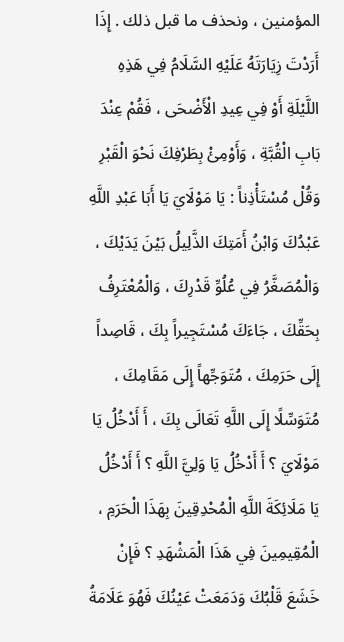المؤمنين ، ونحذف ما قبل ذلك . إِذَا أَرَدْتَ زِيَارَتَهُ عَلَيْهِ السَّلَامُ فِي هَذِهِ اللَّيْلَةِ أَوْ فِي عِيدِ الْأَضْحَى ، فَقُمْ عِنْدَ بَابِ الْقُبَّةِ ، وَأَوْمِئْ بِطَرْفِكَ نَحْوَ الْقَبْرِ وَقُلْ مُسْتَأْذِناً : يَا مَوْلَايَ يَا أَبَا عَبْدِ اللَّهِ عَبْدُكَ وَابْنُ أَمَتِكَ الذَّلِيلُ بَيْنَ يَدَيْكَ ، وَالْمُصَغَّرُ فِي عُلُوِّ قَدْرِكَ ، وَالْمُعْتَرِفُ بِحَقِّكَ ، جَاءَكَ مُسْتَجِيراً بِكَ ، قَاصِداً إِلَى حَرَمِكَ ، مُتَوَجِّهاً إِلَى مَقَامِكَ ، مُتَوَسِّلًا إِلَى اللَّهِ تَعَالَى بِكَ ، أَ أَدْخُلُ يَا مَوْلَايَ ؟ أَ أَدْخُلُ يَا وَلِيَّ اللَّهِ ؟ أَ أَدْخُلُ يَا مَلَائِكَةَ اللَّهِ الْمُحْدِقِينَ بِهَذَا الْحَرَمِ ، الْمُقِيمِينَ فِي هَذَا الْمَشْهَدِ ؟ فَإِنْ خَشَعَ قَلْبُكَ وَدَمَعَتْ عَيْنُكَ فَهُوَ عَلَامَةُ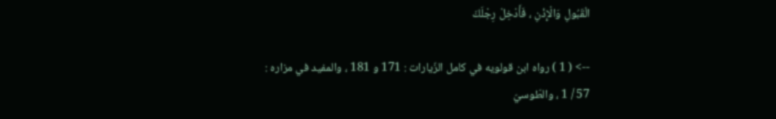الْقَبُولِ وَالْإِذْنِ ، فَأَدْخِلْ رِجْلَكَ

--> ( 1 ) رواه ابن قولويه في كامل الزّيارات : 171 و 181 ، والمفيد في مزاره : 57 / 1 ، والطّوسيّ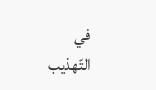في التّهذيب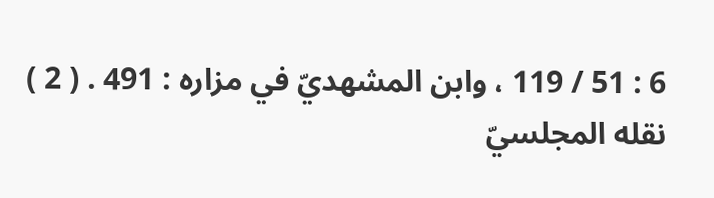6 : 51 / 119 ، وابن المشهديّ في مزاره : 491 . ( 2 ) نقله المجلسيّ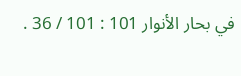في بحار الأنوار 101 : 101 / 36 .